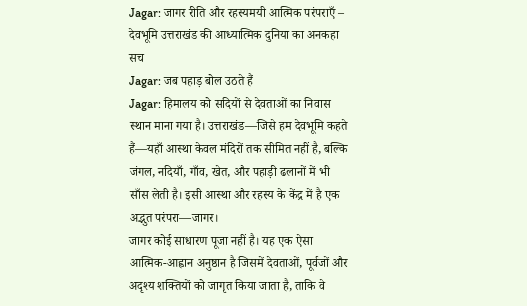Jagar: जागर रीति और रहस्यमयी आत्मिक परंपराएँ – देवभूमि उत्तराखंड की आध्यात्मिक दुनिया का अनकहा सच
Jagar: जब पहाड़ बोल उठते हैं
Jagar: हिमालय को सदियों से देवताओं का निवास स्थान माना गया है। उत्तराखंड—जिसे हम देवभूमि कहते हैं—यहाँ आस्था केवल मंदिरों तक सीमित नहीं है, बल्कि जंगल, नदियाँ, गाँव, खेत, और पहाड़ी ढलानों में भी साँस लेती है। इसी आस्था और रहस्य के केंद्र में है एक अद्भुत परंपरा—जागर।
जागर कोई साधारण पूजा नहीं है। यह एक ऐसा आत्मिक-आह्वान अनुष्ठान है जिसमें देवताओं, पूर्वजों और अदृश्य शक्तियों को जागृत किया जाता है, ताकि वे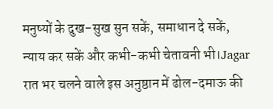मनुष्यों के दुख-सुख सुन सकें, समाधान दे सकें, न्याय कर सकें और कभी-कभी चेतावनी भी।Jagar
रात भर चलने वाले इस अनुष्ठान में ढोल-दमाऊ की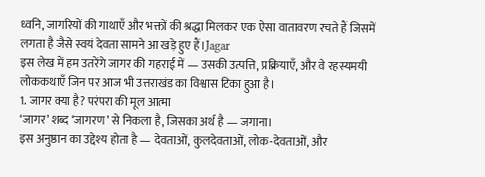ध्वनि, जागरियों की गाथाएँ और भक्तों की श्रद्धा मिलकर एक ऐसा वातावरण रचते हैं जिसमें लगता है जैसे स्वयं देवता सामने आ खड़े हुए हैं।Jagar
इस लेख में हम उतरेंगे जागर की गहराई में — उसकी उत्पत्ति, प्रक्रियाएँ, और वे रहस्यमयी लोककथाएँ जिन पर आज भी उत्तराखंड का विश्वास टिका हुआ है।
1. जागर क्या है? परंपरा की मूल आत्मा
‘जागर’ शब्द ‘जागरण’ से निकला है, जिसका अर्थ है — जगाना।
इस अनुष्ठान का उद्देश्य होता है — देवताओं, कुलदेवताओं, लोक-देवताओं, और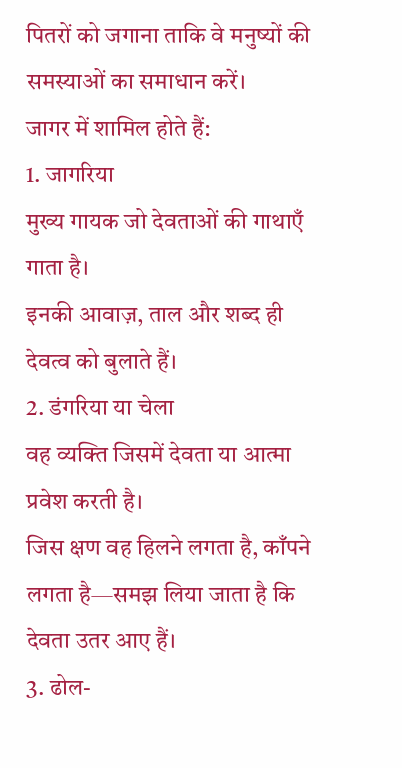पितरों को जगाना ताकि वे मनुष्यों की समस्याओं का समाधान करें।
जागर में शामिल होते हैं:
1. जागरिया
मुख्य गायक जो देवताओं की गाथाएँ गाता है।
इनकी आवाज़, ताल और शब्द ही देवत्व को बुलाते हैं।
2. डंगरिया या चेला
वह व्यक्ति जिसमें देवता या आत्मा प्रवेश करती है।
जिस क्षण वह हिलने लगता है, काँपने लगता है—समझ लिया जाता है कि देवता उतर आए हैं।
3. ढोल-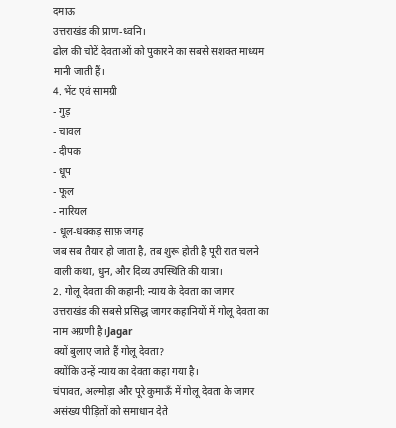दमाऊ
उत्तराखंड की प्राण-ध्वनि।
ढोल की चोटें देवताओं को पुकारने का सबसे सशक्त माध्यम मानी जाती हैं।
4. भेंट एवं सामग्री
- गुड़
- चावल
- दीपक
- धूप
- फूल
- नारियल
- धूल-धक्कड़ साफ़ जगह
जब सब तैयार हो जाता है, तब शुरू होती है पूरी रात चलने वाली कथा, धुन, और दिव्य उपस्थिति की यात्रा।
2. गोलू देवता की कहानी: न्याय के देवता का जागर
उत्तराखंड की सबसे प्रसिद्ध जागर कहानियों में गोलू देवता का नाम अग्रणी है।Jagar
क्यों बुलाए जाते हैं गोलू देवता?
क्योंकि उन्हें न्याय का देवता कहा गया है।
चंपावत, अल्मोड़ा और पूरे कुमाऊँ में गोलू देवता के जागर असंख्य पीड़ितों को समाधान देते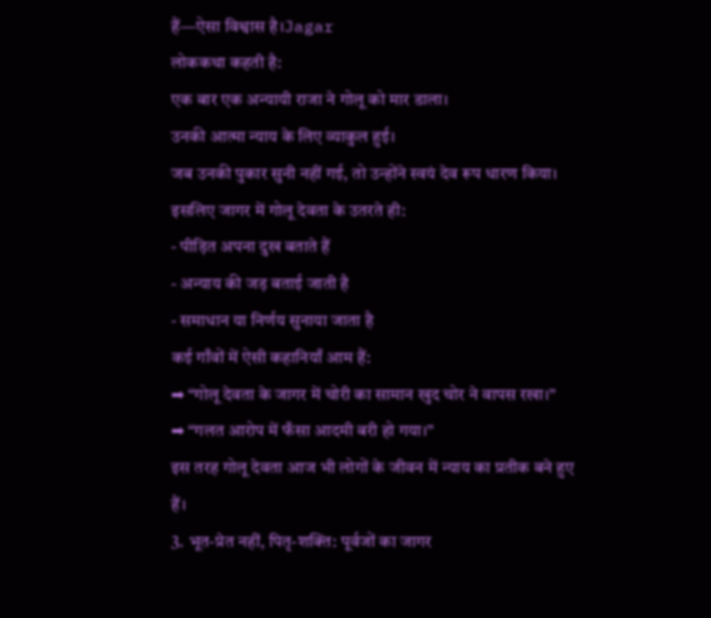हैं—ऐसा विश्वास है।Jagar
लोककथा कहती है:
एक बार एक अन्यायी राजा ने गोलू को मार डाला।
उनकी आत्मा न्याय के लिए व्याकुल हुई।
जब उनकी पुकार सुनी नहीं गई, तो उन्होंने स्वयं देव रूप धारण किया।
इसलिए जागर में गोलू देवता के उतरते ही:
- पीड़ित अपना दुख बताते हैं
- अन्याय की जड़ बताई जाती है
- समाधान या निर्णय सुनाया जाता है
कई गाँवों में ऐसी कहानियाँ आम हैं:
➡ “गोलू देवता के जागर में चोरी का सामान खुद चोर ने वापस रखा।”
➡ “गलत आरोप में फँसा आदमी बरी हो गया।”
इस तरह गोलू देवता आज भी लोगों के जीवन में न्याय का प्रतीक बने हुए हैं।
3. भूत-प्रेत नहीं, पितृ-शक्ति: पूर्वजों का जागर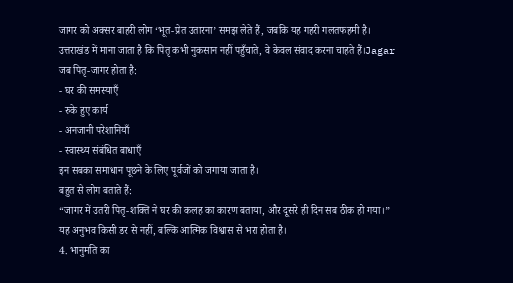जागर को अक्सर बाहरी लोग ‘भूत-प्रेत उतारना’ समझ लेते हैं, जबकि यह गहरी गलतफहमी है।
उत्तराखंड में माना जाता है कि पितृ कभी नुकसान नहीं पहुँचाते, वे केवल संवाद करना चाहते हैं।Jagar
जब पितृ-जागर होता है:
- घर की समस्याएँ
- रुके हुए कार्य
- अनजानी परेशानियाँ
- स्वास्थ्य संबंधित बाधाएँ
इन सबका समाधान पूछने के लिए पूर्वजों को जगाया जाता है।
बहुत से लोग बताते हैं:
“जागर में उतरी पितृ-शक्ति ने घर की कलह का कारण बताया, और दूसरे ही दिन सब ठीक हो गया।”
यह अनुभव किसी डर से नहीं, बल्कि आत्मिक विश्वास से भरा होता है।
4. भानुमति का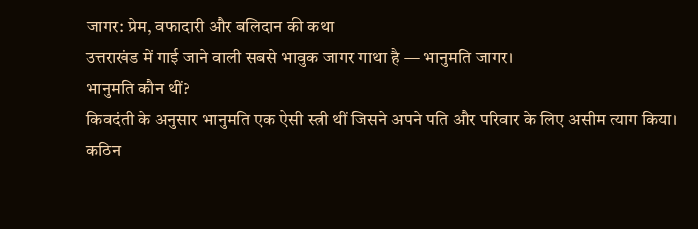जागर: प्रेम, वफादारी और बलिदान की कथा
उत्तराखंड में गाई जाने वाली सबसे भावुक जागर गाथा है — भानुमति जागर।
भानुमति कौन थीं?
किवदंती के अनुसार भानुमति एक ऐसी स्त्री थीं जिसने अपने पति और परिवार के लिए असीम त्याग किया।
कठिन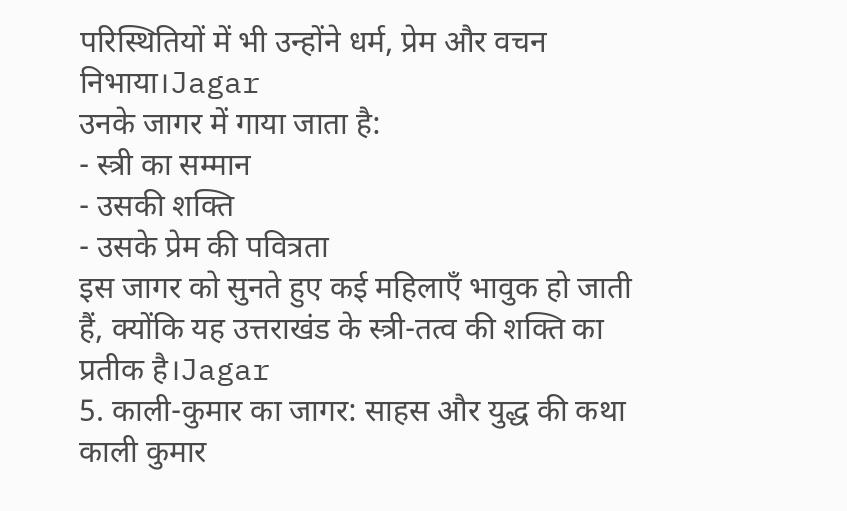परिस्थितियों में भी उन्होंने धर्म, प्रेम और वचन निभाया।Jagar
उनके जागर में गाया जाता है:
- स्त्री का सम्मान
- उसकी शक्ति
- उसके प्रेम की पवित्रता
इस जागर को सुनते हुए कई महिलाएँ भावुक हो जाती हैं, क्योंकि यह उत्तराखंड के स्त्री-तत्व की शक्ति का प्रतीक है।Jagar
5. काली-कुमार का जागर: साहस और युद्ध की कथा
काली कुमार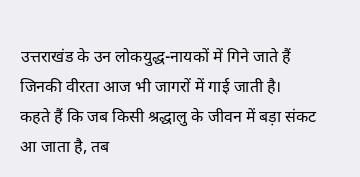उत्तराखंड के उन लोकयुद्ध-नायकों में गिने जाते हैं जिनकी वीरता आज भी जागरों में गाई जाती है।
कहते हैं कि जब किसी श्रद्धालु के जीवन में बड़ा संकट आ जाता है, तब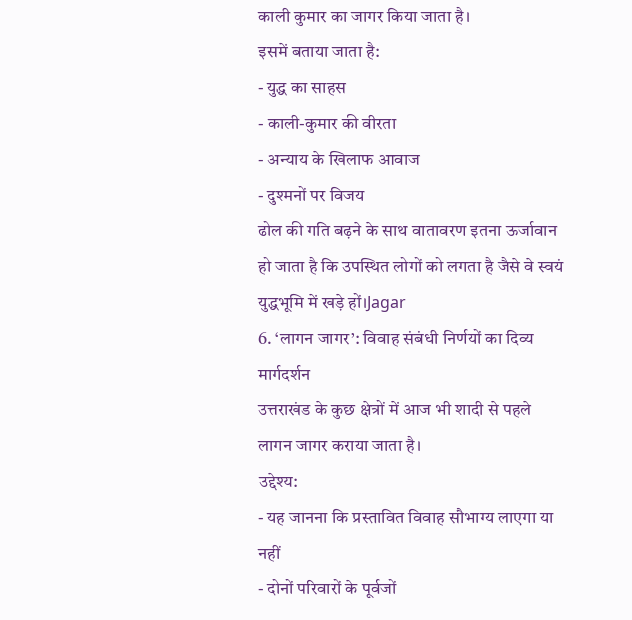काली कुमार का जागर किया जाता है।
इसमें बताया जाता है:
- युद्ध का साहस
- काली-कुमार की वीरता
- अन्याय के खिलाफ आवाज
- दुश्मनों पर विजय
ढोल की गति बढ़ने के साथ वातावरण इतना ऊर्जावान हो जाता है कि उपस्थित लोगों को लगता है जैसे वे स्वयं युद्धभूमि में खड़े हों।Jagar
6. ‘लागन जागर’: विवाह संबंधी निर्णयों का दिव्य मार्गदर्शन
उत्तराखंड के कुछ क्षेत्रों में आज भी शादी से पहले लागन जागर कराया जाता है।
उद्देश्य:
- यह जानना कि प्रस्तावित विवाह सौभाग्य लाएगा या नहीं
- दोनों परिवारों के पूर्वजों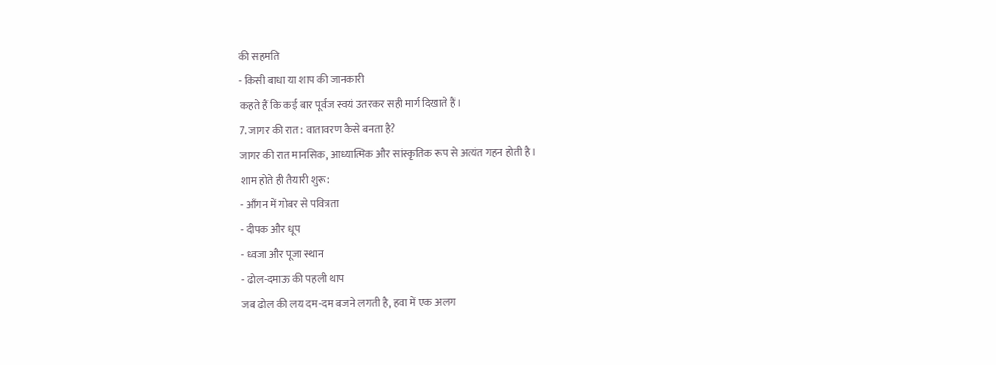की सहमति
- किसी बाधा या शाप की जानकारी
कहते हैं कि कई बार पूर्वज स्वयं उतरकर सही मार्ग दिखाते हैं।
7. जागर की रात: वातावरण कैसे बनता है?
जागर की रात मानसिक, आध्यात्मिक और सांस्कृतिक रूप से अत्यंत गहन होती है।
शाम होते ही तैयारी शुरू:
- आँगन में गोबर से पवित्रता
- दीपक और धूप
- ध्वजा और पूजा स्थान
- ढोल-दमाऊ की पहली थाप
जब ढोल की लय दम-दम बजने लगती है, हवा में एक अलग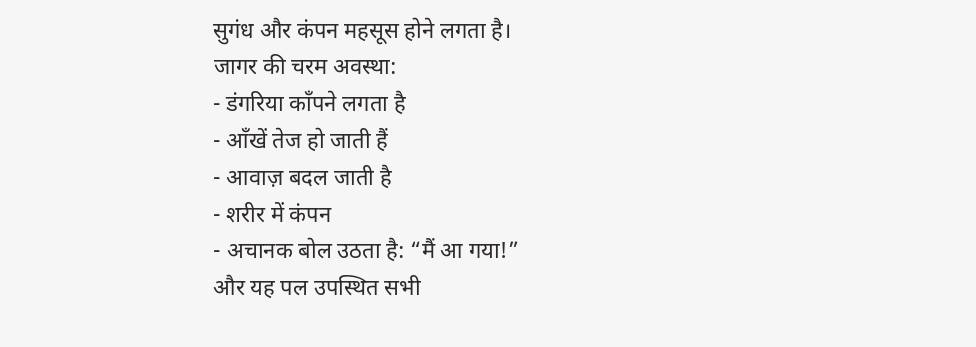सुगंध और कंपन महसूस होने लगता है।
जागर की चरम अवस्था:
- डंगरिया काँपने लगता है
- आँखें तेज हो जाती हैं
- आवाज़ बदल जाती है
- शरीर में कंपन
- अचानक बोल उठता है: “मैं आ गया!”
और यह पल उपस्थित सभी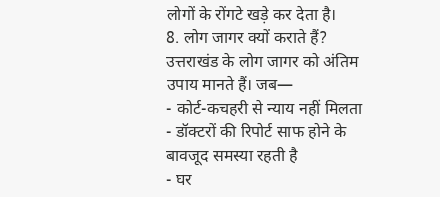लोगों के रोंगटे खड़े कर देता है।
8. लोग जागर क्यों कराते हैं?
उत्तराखंड के लोग जागर को अंतिम उपाय मानते हैं। जब—
- कोर्ट-कचहरी से न्याय नहीं मिलता
- डॉक्टरों की रिपोर्ट साफ होने के बावजूद समस्या रहती है
- घर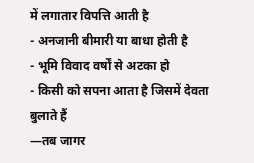में लगातार विपत्ति आती है
- अनजानी बीमारी या बाधा होती है
- भूमि विवाद वर्षों से अटका हो
- किसी को सपना आता है जिसमें देवता बुलाते हैं
—तब जागर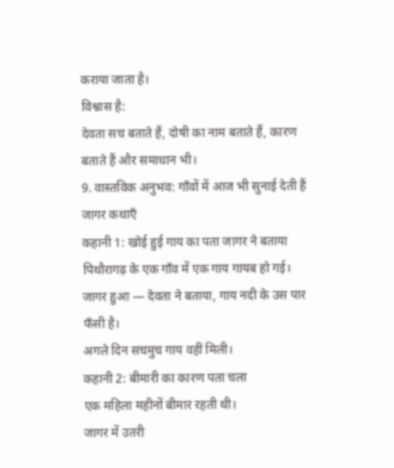कराया जाता है।
विश्वास है:
देवता सच बताते हैं, दोषी का नाम बताते हैं, कारण बताते हैं और समाधान भी।
9. वास्तविक अनुभव: गाँवों में आज भी सुनाई देती हैं जागर कथाएँ
कहानी 1: खोई हुई गाय का पता जागर ने बताया
पिथौरागढ़ के एक गाँव में एक गाय गायब हो गई।
जागर हुआ — देवता ने बताया, गाय नदी के उस पार फँसी है।
अगले दिन सचमुच गाय वहीं मिली।
कहानी 2: बीमारी का कारण पता चला
एक महिला महीनों बीमार रहती थी।
जागर में उतरी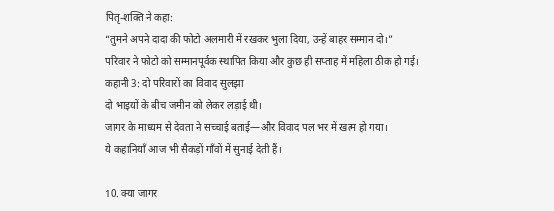पितृ-शक्ति ने कहा:
“तुमने अपने दादा की फोटो अलमारी में रखकर भुला दिया, उन्हें बाहर सम्मान दो।”
परिवार ने फोटो को सम्मानपूर्वक स्थापित किया और कुछ ही सप्ताह में महिला ठीक हो गई।
कहानी 3: दो परिवारों का विवाद सुलझा
दो भाइयों के बीच जमीन को लेकर लड़ाई थी।
जागर के माध्यम से देवता ने सच्चाई बताई—और विवाद पल भर में खत्म हो गया।
ये कहानियाँ आज भी सैकड़ों गाँवों में सुनाई देती हैं।

10. क्या जागर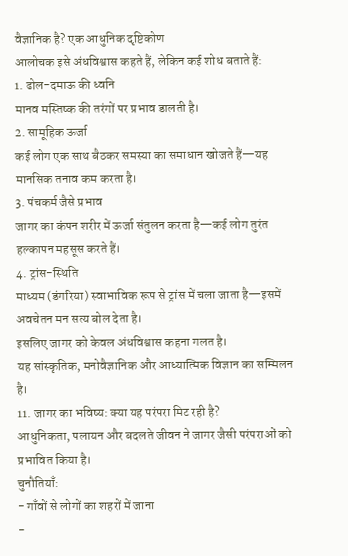वैज्ञानिक है? एक आधुनिक दृष्टिकोण
आलोचक इसे अंधविश्वास कहते हैं, लेकिन कई शोध बताते हैं:
1. ढोल-दमाऊ की ध्वनि
मानव मस्तिष्क की तरंगों पर प्रभाव डालती है।
2. सामूहिक ऊर्जा
कई लोग एक साथ बैठकर समस्या का समाधान खोजते हैं—यह मानसिक तनाव कम करता है।
3. पंचकर्म जैसे प्रभाव
जागर का कंपन शरीर में ऊर्जा संतुलन करता है—कई लोग तुरंत हल्कापन महसूस करते हैं।
4. ट्रांस-स्थिति
माध्यम (डंगरिया) स्वाभाविक रूप से ट्रांस में चला जाता है—इसमें अवचेतन मन सत्य बोल देता है।
इसलिए जागर को केवल अंधविश्वास कहना गलत है।
यह सांस्कृतिक, मनोवैज्ञानिक और आध्यात्मिक विज्ञान का सम्मिलन है।
11. जागर का भविष्य: क्या यह परंपरा मिट रही है?
आधुनिकता, पलायन और बदलते जीवन ने जागर जैसी परंपराओं को प्रभावित किया है।
चुनौतियाँ:
- गाँवों से लोगों का शहरों में जाना
-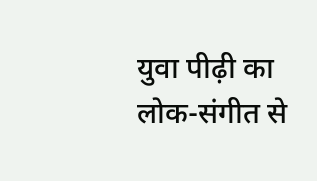युवा पीढ़ी का लोक-संगीत से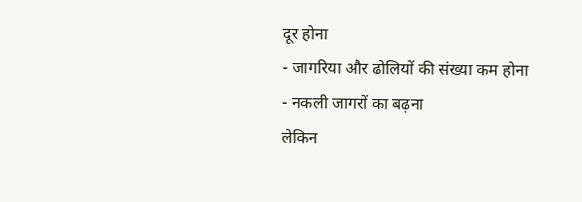दूर होना
- जागरिया और ढोलियों की संख्या कम होना
- नकली जागरों का बढ़ना
लेकिन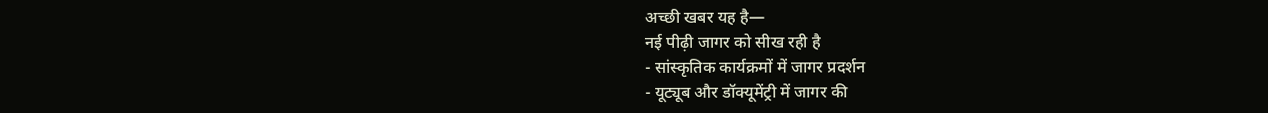अच्छी खबर यह है—
नई पीढ़ी जागर को सीख रही है
- सांस्कृतिक कार्यक्रमों में जागर प्रदर्शन
- यूट्यूब और डॉक्यूमेंट्री में जागर की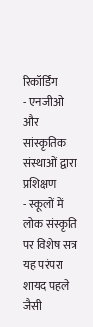रिकॉर्डिंग
- एनजीओ और सांस्कृतिक संस्थाओं द्वारा प्रशिक्षण
- स्कूलों में लोक संस्कृति पर विशेष सत्र
यह परंपरा शायद पहले जैसी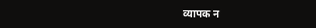व्यापक न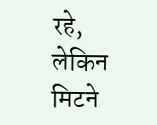रहे,
लेकिन मिटने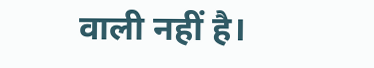वाली नहीं है।